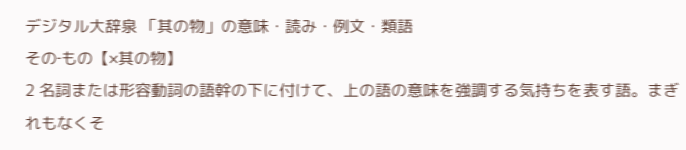デジタル大辞泉 「其の物」の意味・読み・例文・類語
その‐もの【×其の物】
2 名詞または形容動詞の語幹の下に付けて、上の語の意味を強調する気持ちを表す語。まぎれもなくそ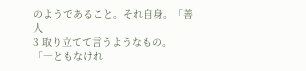のようであること。それ自身。「善人
3 取り立てて言うようなもの。
「―ともなけれ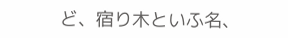ど、宿り木といふ名、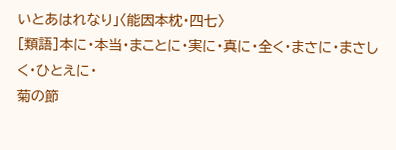いとあはれなり」〈能因本枕・四七〉
[類語]本に・本当・まことに・実に・真に・全く・まさに・まさしく・ひとえに・
菊の節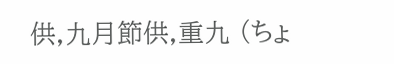供,九月節供,重九 (ちょ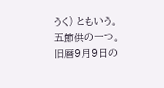うく) ともいう。五節供の一つ。旧暦9月9日の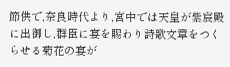節供で,奈良時代より,宮中では天皇が紫宸殿に出御し,群臣に宴を賜わり詩歌文章をつくらせる菊花の宴が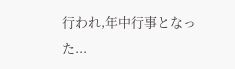行われ,年中行事となった...